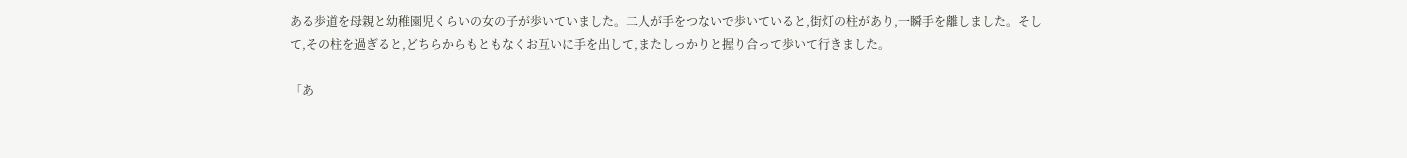ある歩道を母親と幼稚園児くらいの女の子が歩いていました。二人が手をつないで歩いていると,街灯の柱があり,一瞬手を離しました。そして,その柱を過ぎると,どちらからもともなくお互いに手を出して,またしっかりと握り合って歩いて行きました。

「あ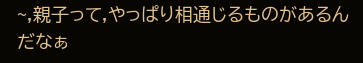~,親子って,やっぱり相通じるものがあるんだなぁ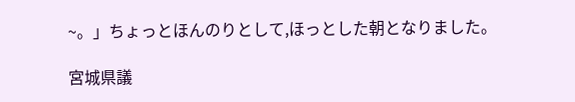~。」ちょっとほんのりとして,ほっとした朝となりました。

宮城県議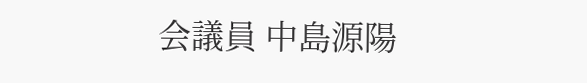会議員 中島源陽